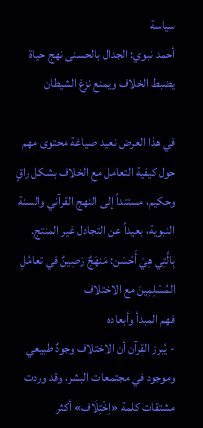سياسة
أحمد نبوي: الجدال بالحسنى نهج حياة يضبط الخلاف ويمنع نزغ الشيطان

في هذا العرض نعيد صياغة محتوى مهم حول كيفية التعامل مع الخلاف بشكل راقٍ وحكيم، مستنداً إلى النهج القرآني والسنة النبوية، بعيداً عن التجادل غير المنتج.
بِالَّتِي هِيَ أَحْسَن: مَنهَجٌ رَصِينٌ في تعامُلِ المُسْلِمِينَ مع الاختلاف
فهم المبدأ وأبعاده
- يُبرز القرآن أن الاختلاف وجودٌ طبيعي وموجود في مجتمعات البشر، وقد وردت مشتقات كلمة «اِخْتِلَاف» أكثر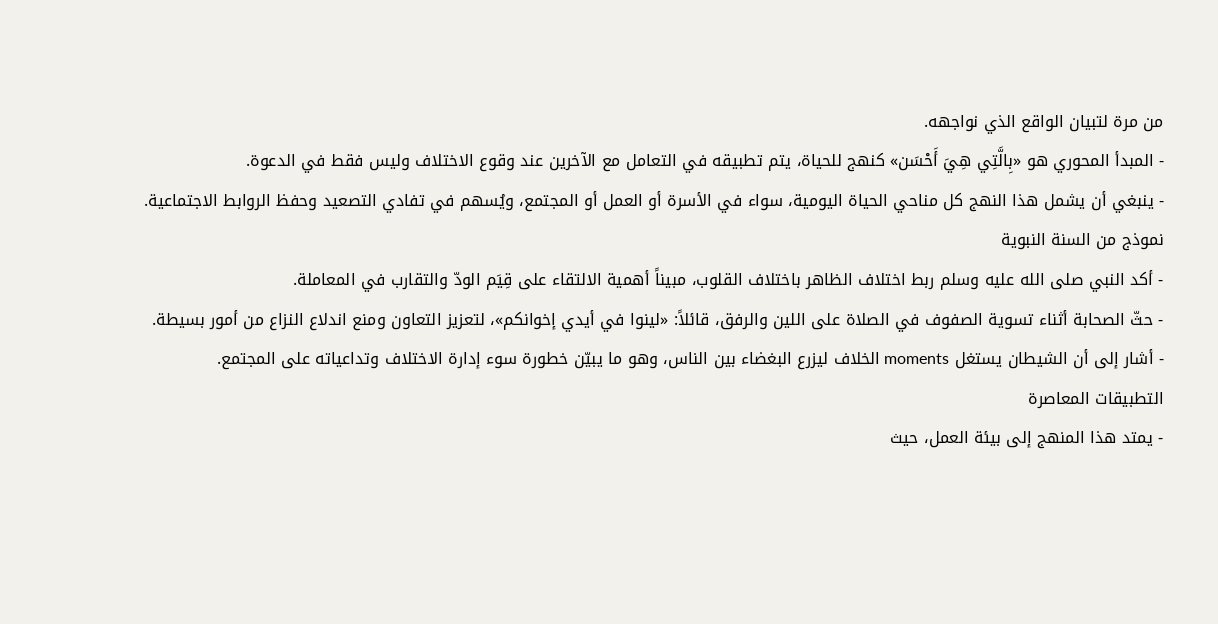من مرة لتبيان الواقع الذي نواجهه.
- المبدأ المحوري هو «بِالَّتِي هِيَ أَحْسَن» كنهج للحياة، يتم تطبيقه في التعامل مع الآخرين عند وقوع الاختلاف وليس فقط في الدعوة.
- ينبغي أن يشمل هذا النهج كل مناحي الحياة اليومية، سواء في الأسرة أو العمل أو المجتمع، ويُسهم في تفادي التصعيد وحفظ الروابط الاجتماعية.
نموذج من السنة النبوية
- أكد النبي صلى الله عليه وسلم ربط اختلاف الظاهر باختلاف القلوب، مبيناً أهمية الالتقاء على قِيَم الودّ والتقارب في المعاملة.
- حثّ الصحابة أثناء تسوية الصفوف في الصلاة على اللين والرفق، قائلاً: «لينوا في أيدي إخوانكم»، لتعزيز التعاون ومنع اندلاع النزاع من أمور بسيطة.
- أشار إلى أن الشيطان يستغل moments الخلاف ليزرع البغضاء بين الناس، وهو ما يبيّن خطورة سوء إدارة الاختلاف وتداعياته على المجتمع.
التطبيقات المعاصرة
- يمتد هذا المنهج إلى بيئة العمل، حيث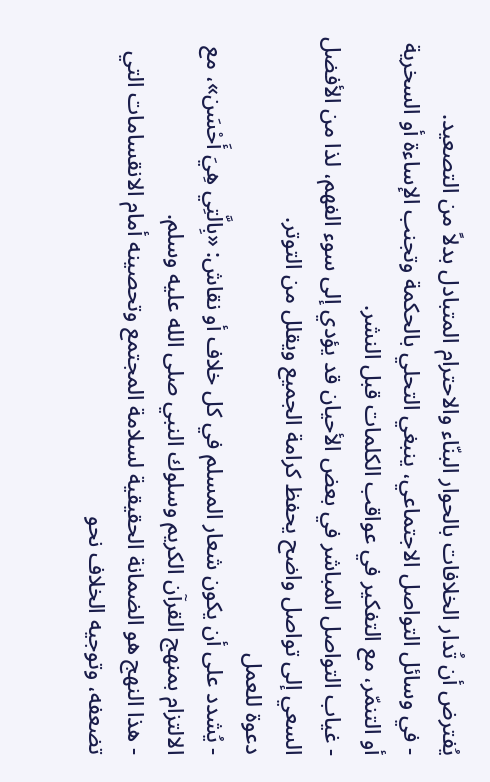يُفترض أن تُدار الخلافات بالحوار البنّاء والاحترام المتبادل بدلاً من التصعيد.
- في وسائل التواصل الاجتماعي، ينبغي التحلي بالحكمة وتجنب الإساءة أو السخرية أو التنمّر، مع التفكير في عواقب الكلمات قبل النشر.
- غياب التواصل المباشر في بعض الأحيان قد يؤدي إلى سوء الفهم، لذا من الأفضل السعي إلى تواصل واضح يحفظ كرامة الجميع ويقلل من التوتر.
دعوة للعمل
- يُشدد على أن يكون شعار المسلم في كل خلاف أو نقاش: «بِالَّتِي هِيَ أَحْسَن»، مع الالتزام بمنهج القرآن الكريم وسلوك النبي صلى الله عليه وسلم.
- هذا النهج هو الضمانة الحقيقية لسلامة المجتمع وتحصينه أمام الانقسامات التي تضعفه، وتوجيه الخلاف نحو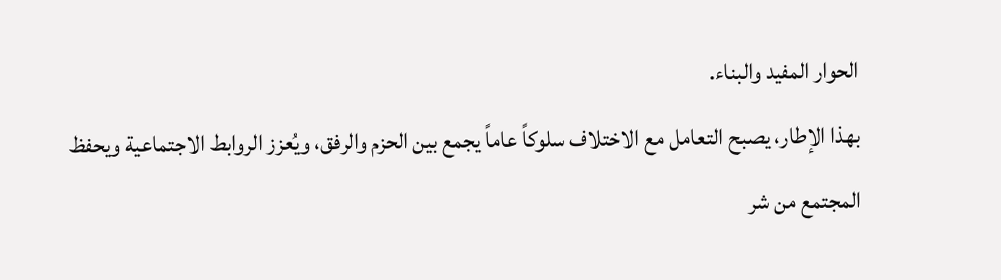الحوار المفيد والبناء.
بهذا الإطار، يصبح التعامل مع الاختلاف سلوكاً عاماً يجمع بين الحزم والرفق، ويُعزز الروابط الاجتماعية ويحفظ المجتمع من شر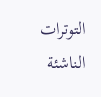التوترات الناشئة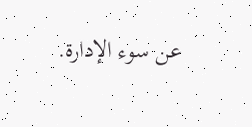عن سوء الإدارة.